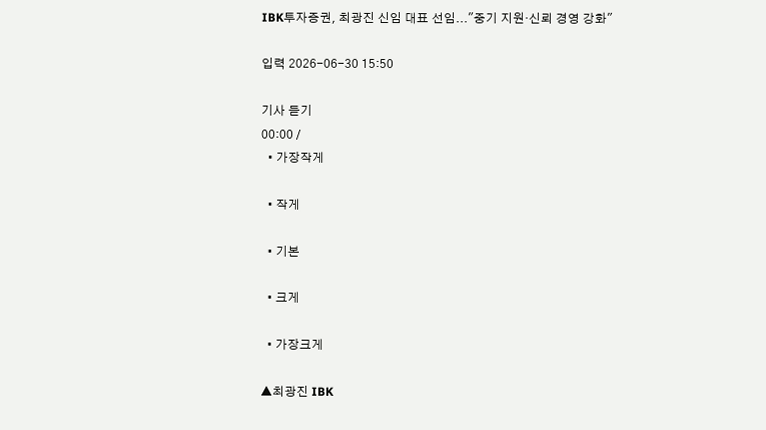IBK투자증권, 최광진 신임 대표 선임..."중기 지원·신뢰 경영 강화"

입력 2026-06-30 15:50

기사 듣기
00:00 /
  • 가장작게

  • 작게

  • 기본

  • 크게

  • 가장크게

▲최광진 IBK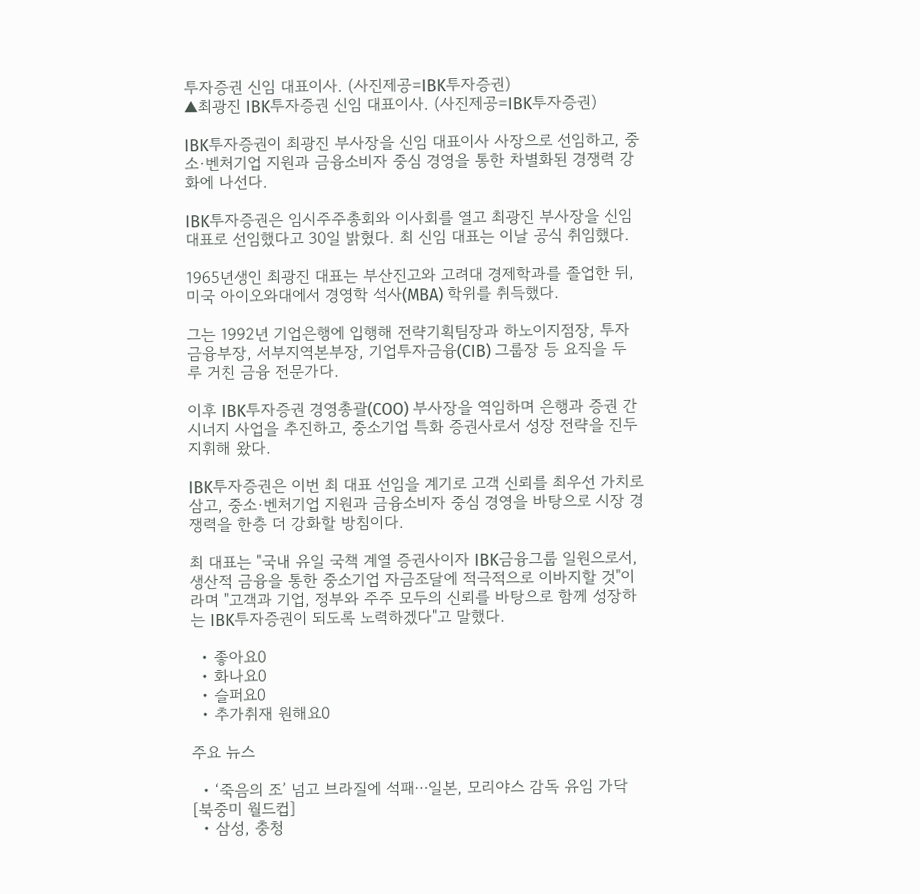투자증권 신임 대표이사. (사진제공=IBK투자증권)
▲최광진 IBK투자증권 신임 대표이사. (사진제공=IBK투자증권)

IBK투자증권이 최광진 부사장을 신임 대표이사 사장으로 선임하고, 중소·벤처기업 지원과 금융소비자 중심 경영을 통한 차별화된 경쟁력 강화에 나선다.

IBK투자증권은 임시주주총회와 이사회를 열고 최광진 부사장을 신임 대표로 선임했다고 30일 밝혔다. 최 신임 대표는 이날 공식 취임했다.

1965년생인 최광진 대표는 부산진고와 고려대 경제학과를 졸업한 뒤, 미국 아이오와대에서 경영학 석사(MBA) 학위를 취득했다.

그는 1992년 기업은행에 입행해 전략기획팀장과 하노이지점장, 투자금융부장, 서부지역본부장, 기업투자금융(CIB) 그룹장 등 요직을 두루 거친 금융 전문가다.

이후 IBK투자증권 경영총괄(COO) 부사장을 역임하며 은행과 증권 간 시너지 사업을 추진하고, 중소기업 특화 증권사로서 성장 전략을 진두지휘해 왔다.

IBK투자증권은 이번 최 대표 선임을 계기로 고객 신뢰를 최우선 가치로 삼고, 중소·벤처기업 지원과 금융소비자 중심 경영을 바탕으로 시장 경쟁력을 한층 더 강화할 방침이다.

최 대표는 "국내 유일 국책 계열 증권사이자 IBK금융그룹 일원으로서, 생산적 금융을 통한 중소기업 자금조달에 적극적으로 이바지할 것"이라며 "고객과 기업, 정부와 주주 모두의 신뢰를 바탕으로 함께 성장하는 IBK투자증권이 되도록 노력하겠다"고 말했다.

  • 좋아요0
  • 화나요0
  • 슬퍼요0
  • 추가취재 원해요0

주요 뉴스

  • ‘죽음의 조’ 넘고 브라질에 석패⋯일본, 모리야스 감독 유임 가닥 [북중미 월드컵]
  • 삼성, 충청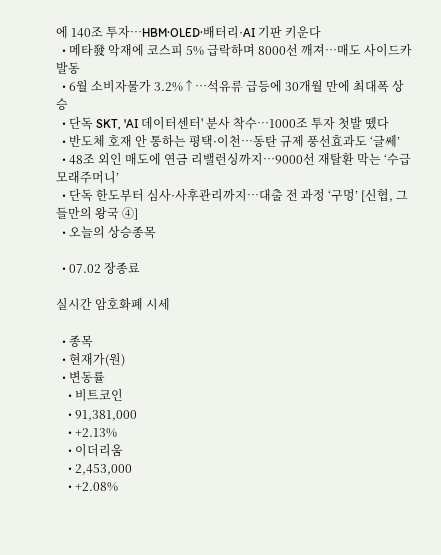에 140조 투자…HBM·OLED·배터리·AI 기판 키운다
  • 메타發 악재에 코스피 5% 급락하며 8000선 깨져…매도 사이드카 발동
  • 6월 소비자물가 3.2%↑…석유류 급등에 30개월 만에 최대폭 상승
  • 단독 SKT, 'AI 데이터센터' 분사 착수⋯1000조 투자 첫발 뗐다
  • 반도체 호재 안 통하는 평택·이천…동탄 규제 풍선효과도 ‘글쎄’
  • 48조 외인 매도에 연금 리밸런싱까지…9000선 재탈환 막는 ‘수급 모래주머니’
  • 단독 한도부터 심사·사후관리까지⋯대출 전 과정 ‘구멍’ [신협, 그들만의 왕국 ④]
  • 오늘의 상승종목

  • 07.02 장종료

실시간 암호화폐 시세

  • 종목
  • 현재가(원)
  • 변동률
    • 비트코인
    • 91,381,000
    • +2.13%
    • 이더리움
    • 2,453,000
    • +2.08%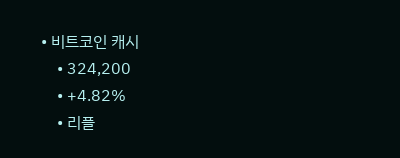• 비트코인 캐시
    • 324,200
    • +4.82%
    • 리플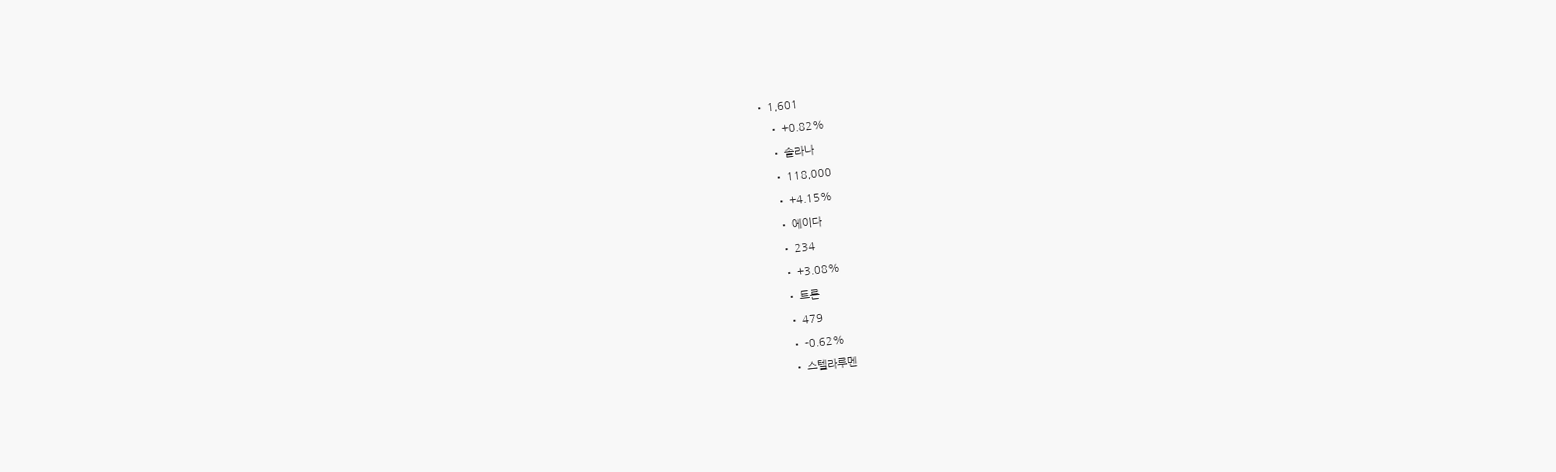• 1,601
    • +0.82%
    • 솔라나
    • 118,000
    • +4.15%
    • 에이다
    • 234
    • +3.08%
    • 트론
    • 479
    • -0.62%
    • 스텔라루멘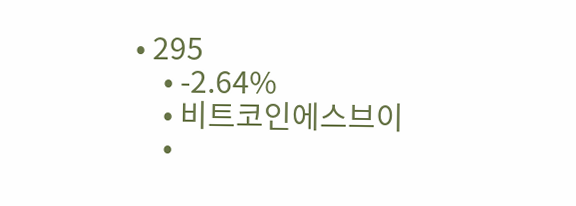• 295
    • -2.64%
    • 비트코인에스브이
    •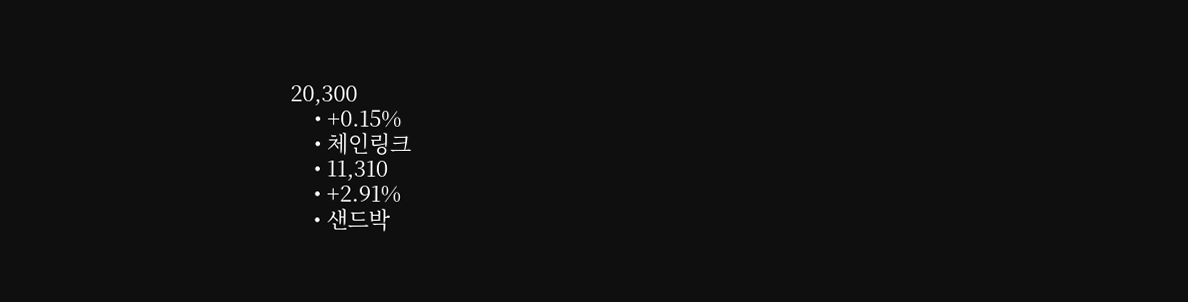20,300
    • +0.15%
    • 체인링크
    • 11,310
    • +2.91%
    • 샌드박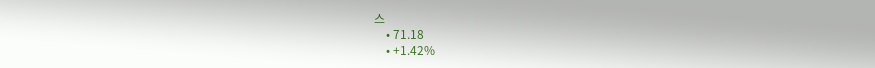스
    • 71.18
    • +1.42%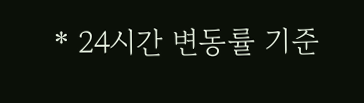* 24시간 변동률 기준